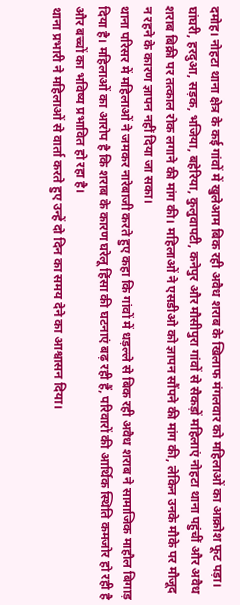दमोह। नोहटा थाना क्षेत्र के कई गांवों में खुलेआम बिक रही अवैध शराब के खिलाफ मंगलवार को महिलाओं का आक्रोश फूट पड़ा। घांघरी, हरदुआ, सड़क, भजिया, बहेरिया, कुलुवापटी, कनेपुर और मौसीपुरा गांवों से सैकड़ों महिलाएं नोहटा थाना पहुंचीं और अवैध शराब बिक्री पर तत्काल रोक लगाने की मांग की। महिलाओं ने एसडीओ को ज्ञापन सौंपने की मांग की, लेकिन उनके मौके पर मौजूद न रहने के कारण ज्ञापन नहीं दिया जा सका।
थाना परिसर में महिलाओं ने जमकर नारेबाजी करते हुए कहा कि गांवों में धड़ल्ले से बिक रही अवैध शराब ने सामाजिक माहौल बिगाड़ दिया है। महिलाओं का आरोप है कि शराब के कारण घरेलू हिंसा की घटनाएं बढ़ रही हैं, परिवारों की आर्थिक स्थिति कमजोर हो रही है और बच्चों का भविष्य प्रभावित हो रहा है।
थाना प्रभारी ने महिलाओं से वार्ता करते हुए उन्हें दो दिन का समय देने का आश्वासन दिया।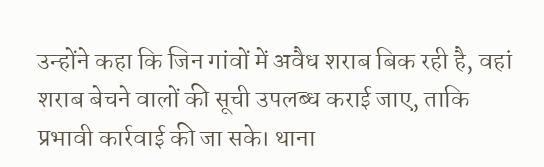उन्होंने कहा कि जिन गांवों में अवैध शराब बिक रही है, वहां शराब बेचने वालों की सूची उपलब्ध कराई जाए, ताकि प्रभावी कार्रवाई की जा सके। थाना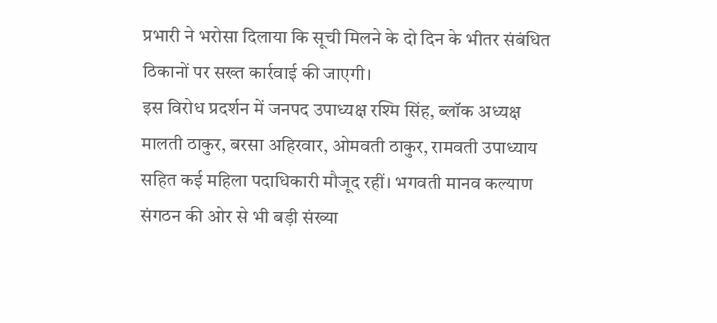प्रभारी ने भरोसा दिलाया कि सूची मिलने के दो दिन के भीतर संबंधित ठिकानों पर सख्त कार्रवाई की जाएगी।
इस विरोध प्रदर्शन में जनपद उपाध्यक्ष रश्मि सिंह, ब्लॉक अध्यक्ष मालती ठाकुर, बरसा अहिरवार, ओमवती ठाकुर, रामवती उपाध्याय सहित कई महिला पदाधिकारी मौजूद रहीं। भगवती मानव कल्याण संगठन की ओर से भी बड़ी संख्या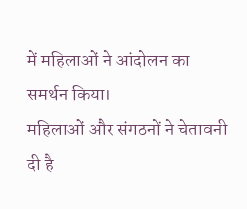में महिलाओं ने आंदोलन का समर्थन किया।
महिलाओं और संगठनों ने चेतावनी दी है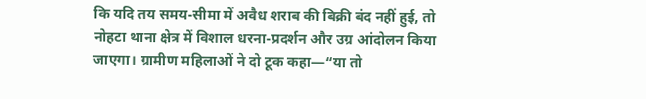कि यदि तय समय-सीमा में अवैध शराब की बिक्री बंद नहीं हुई, तो नोहटा थाना क्षेत्र में विशाल धरना-प्रदर्शन और उग्र आंदोलन किया जाएगा। ग्रामीण महिलाओं ने दो टूक कहा—“या तो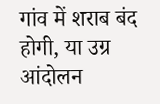गांव में शराब बंद होगी, या उग्र आंदोलन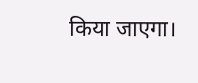किया जाएगा।